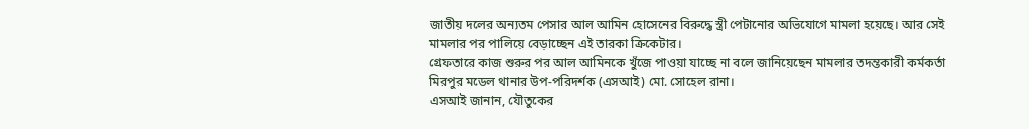জাতীয় দলের অন্যতম পেসার আল আমিন হোসেনের বিরুদ্ধে স্ত্রী পেটানোর অভিযোগে মামলা হয়েছে। আর সেই মামলার পর পালিয়ে বেড়াচ্ছেন এই তারকা ক্রিকেটার।
গ্রেফতারে কাজ শুরুর পর আল আমিনকে খুঁজে পাওয়া যাচ্ছে না বলে জানিয়েছেন মামলার তদন্তকারী কর্মকর্তা মিরপুর মডেল থানার উপ-পরিদর্শক (এসআই) মো. সোহেল রানা।
এসআই জানান, যৌতুকের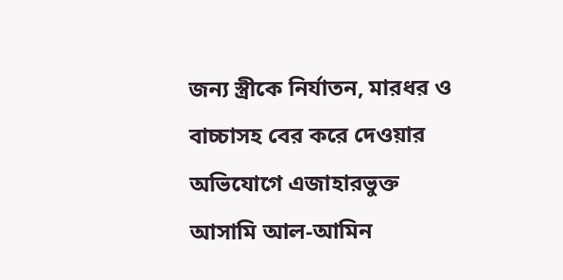জন্য স্ত্রীকে নির্যাতন, মারধর ও বাচ্চাসহ বের করে দেওয়ার অভিযোগে এজাহারভুক্ত আসামি আল-আমিন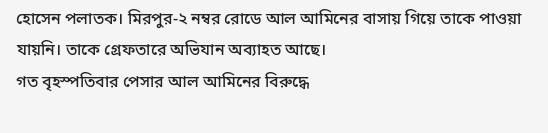হোসেন পলাতক। মিরপুর-২ নম্বর রোডে আল আমিনের বাসায় গিয়ে তাকে পাওয়া যায়নি। তাকে গ্রেফতারে অভিযান অব্যাহত আছে।
গত বৃহস্পতিবার পেসার আল আমিনের বিরুদ্ধে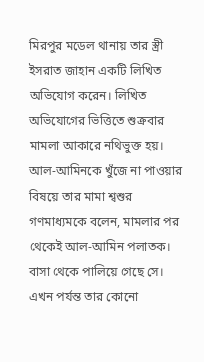মিরপুর মডেল থানায় তার স্ত্রী ইসরাত জাহান একটি লিখিত অভিযোগ করেন। লিখিত অভিযোগের ভিত্তিতে শুক্রবার মামলা আকারে নথিভুক্ত হয়।
আল-আমিনকে খুঁজে না পাওয়ার বিষয়ে তার মামা শ্বশুর গণমাধ্যমকে বলেন, মামলার পর থেকেই আল-আমিন পলাতক। বাসা থেকে পালিয়ে গেছে সে। এখন পর্যন্ত তার কোনো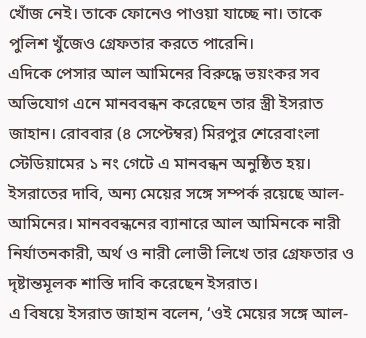খোঁজ নেই। তাকে ফোনেও পাওয়া যাচ্ছে না। তাকে পুলিশ খুঁজেও গ্রেফতার করতে পারেনি।
এদিকে পেসার আল আমিনের বিরুদ্ধে ভয়ংকর সব অভিযোগ এনে মানববন্ধন করেছেন তার স্ত্রী ইসরাত জাহান। রোববার (৪ সেপ্টেম্বর) মিরপুর শেরেবাংলা স্টেডিয়ামের ১ নং গেটে এ মানবন্ধন অনুষ্ঠিত হয়।
ইসরাতের দাবি, অন্য মেয়ের সঙ্গে সম্পর্ক রয়েছে আল-আমিনের। মানববন্ধনের ব্যানারে আল আমিনকে নারী নির্যাতনকারী, অর্থ ও নারী লোভী লিখে তার গ্রেফতার ও দৃষ্টান্তমূলক শাস্তি দাবি করেছেন ইসরাত।
এ বিষয়ে ইসরাত জাহান বলেন, ‘ওই মেয়ের সঙ্গে আল-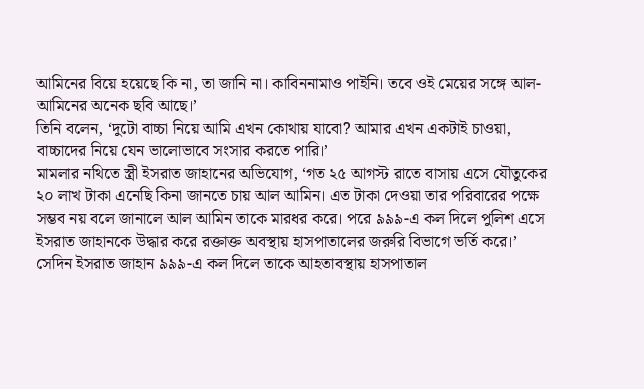আমিনের বিয়ে হয়েছে কি না, তা জানি না। কাবিননামাও পাইনি। তবে ওই মেয়ের সঙ্গে আল-আমিনের অনেক ছবি আছে।’
তিনি বলেন, ‘দুটো বাচ্চা নিয়ে আমি এখন কোথায় যাবো? আমার এখন একটাই চাওয়া, বাচ্চাদের নিয়ে যেন ভালোভাবে সংসার করতে পারি।’
মামলার নথিতে স্ত্রী ইসরাত জাহানের অভিযোগ, ‘গত ২৫ আগস্ট রাতে বাসায় এসে যৌতুকের ২০ লাখ টাকা এনেছি কিনা জানতে চায় আল আমিন। এত টাকা দেওয়া তার পরিবারের পক্ষে সম্ভব নয় বলে জানালে আল আমিন তাকে মারধর করে। পরে ৯৯৯-এ কল দিলে পুলিশ এসে ইসরাত জাহানকে উদ্ধার করে রক্তাক্ত অবস্থায় হাসপাতালের জরুরি বিভাগে ভর্তি করে।’
সেদিন ইসরাত জাহান ৯৯৯-এ কল দিলে তাকে আহতাবস্থায় হাসপাতাল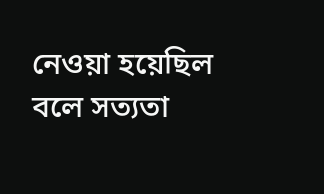নেওয়া হয়েছিল বলে সত্যতা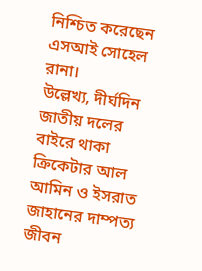নিশ্চিত করেছেন এসআই সোহেল রানা।
উল্লেখ্য, দীর্ঘদিন জাতীয় দলের বাইরে থাকা ক্রিকেটার আল আমিন ও ইসরাত জাহানের দাম্পত্য জীবন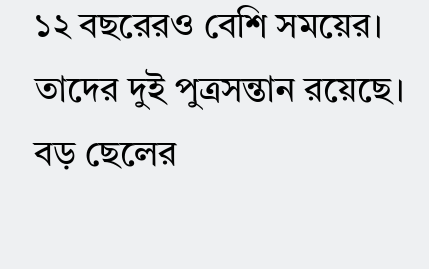১২ বছরেরও বেশি সময়ের। তাদের দুই পুত্রসন্তান রয়েছে। বড় ছেলের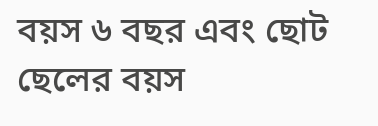বয়স ৬ বছর এবং ছোট ছেলের বয়স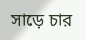সাড়ে চার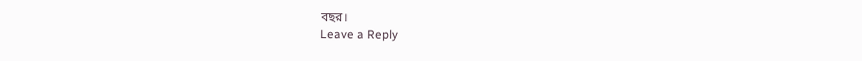বছর।
Leave a Reply